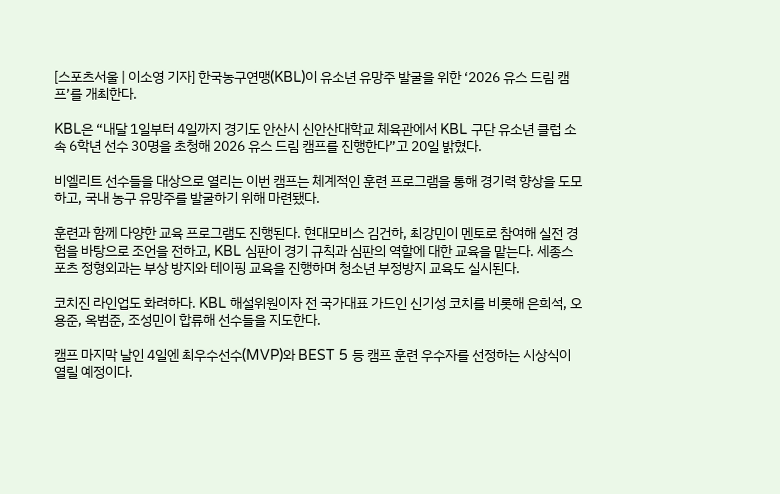[스포츠서울 | 이소영 기자] 한국농구연맹(KBL)이 유소년 유망주 발굴을 위한 ‘2026 유스 드림 캠프’를 개최한다.

KBL은 “내달 1일부터 4일까지 경기도 안산시 신안산대학교 체육관에서 KBL 구단 유소년 클럽 소속 6학년 선수 30명을 초청해 2026 유스 드림 캠프를 진행한다”고 20일 밝혔다.

비엘리트 선수들을 대상으로 열리는 이번 캠프는 체계적인 훈련 프로그램을 통해 경기력 향상을 도모하고, 국내 농구 유망주를 발굴하기 위해 마련됐다.

훈련과 함께 다양한 교육 프로그램도 진행된다. 현대모비스 김건하, 최강민이 멘토로 참여해 실전 경험을 바탕으로 조언을 전하고, KBL 심판이 경기 규칙과 심판의 역할에 대한 교육을 맡는다. 세종스포츠 정형외과는 부상 방지와 테이핑 교육을 진행하며 청소년 부정방지 교육도 실시된다.

코치진 라인업도 화려하다. KBL 해설위원이자 전 국가대표 가드인 신기성 코치를 비롯해 은희석, 오용준, 옥범준, 조성민이 합류해 선수들을 지도한다.

캠프 마지막 날인 4일엔 최우수선수(MVP)와 BEST 5 등 캠프 훈련 우수자를 선정하는 시상식이 열릴 예정이다.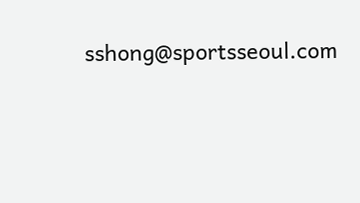sshong@sportsseoul.com